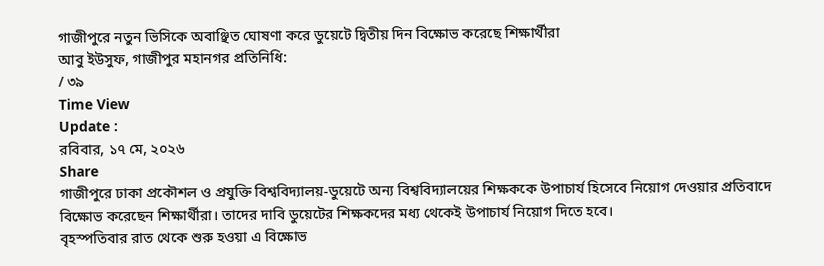গাজীপুরে নতুন ভিসিকে অবাঞ্ছিত ঘোষণা করে ডুয়েটে দ্বিতীয় দিন বিক্ষোভ করেছে শিক্ষার্থীরা
আবু ইউসুফ, গাজীপুর মহানগর প্রতিনিধি:
/ ৩৯
Time View
Update :
রবিবার, ১৭ মে, ২০২৬
Share
গাজীপুরে ঢাকা প্রকৌশল ও প্রযুক্তি বিশ্ববিদ্যালয়-ডুয়েটে অন্য বিশ্ববিদ্যালয়ের শিক্ষককে উপাচার্য হিসেবে নিয়োগ দেওয়ার প্রতিবাদে বিক্ষোভ করেছেন শিক্ষার্থীরা। তাদের দাবি ডুয়েটের শিক্ষকদের মধ্য থেকেই উপাচার্য নিয়োগ দিতে হবে।
বৃহস্পতিবার রাত থেকে শুরু হওয়া এ বিক্ষোভ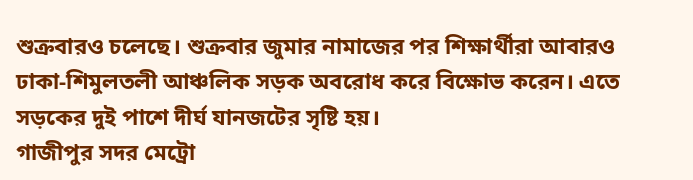শুক্রবারও চলেছে। শুক্রবার জুমার নামাজের পর শিক্ষার্থীরা আবারও ঢাকা-শিমুলতলী আঞ্চলিক সড়ক অবরোধ করে বিক্ষোভ করেন। এতে সড়কের দুই পাশে দীর্ঘ যানজটের সৃষ্টি হয়।
গাজীপুর সদর মেট্রো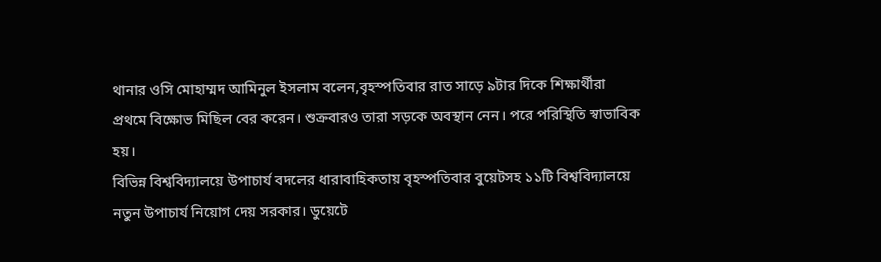থানার ওসি মোহাম্মদ আমিনুল ইসলাম বলেন,বৃহস্পতিবার রাত সাড়ে ৯টার দিকে শিক্ষার্থীরা প্রথমে বিক্ষোভ মিছিল বের করেন। শুক্রবারও তারা সড়কে অবস্থান নেন। পরে পরিস্থিতি স্বাভাবিক হয়।
বিভিন্ন বিশ্ববিদ্যালয়ে উপাচার্য বদলের ধারাবাহিকতায় বৃহস্পতিবার বুয়েটসহ ১১টি বিশ্ববিদ্যালয়ে নতুন উপাচার্য নিয়োগ দেয় সরকার। ডুয়েটে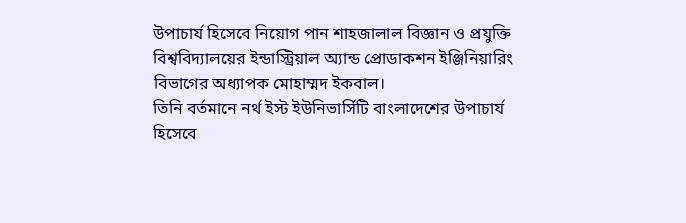উপাচার্য হিসেবে নিয়োগ পান শাহজালাল বিজ্ঞান ও প্রযুক্তি বিশ্ববিদ্যালয়ের ইন্ডাস্ট্রিয়াল অ্যান্ড প্রোডাকশন ইঞ্জিনিয়ারিং বিভাগের অধ্যাপক মোহাম্মদ ইকবাল।
তিনি বর্তমানে নর্থ ইস্ট ইউনিভার্সিটি বাংলাদেশের উপাচার্য হিসেবে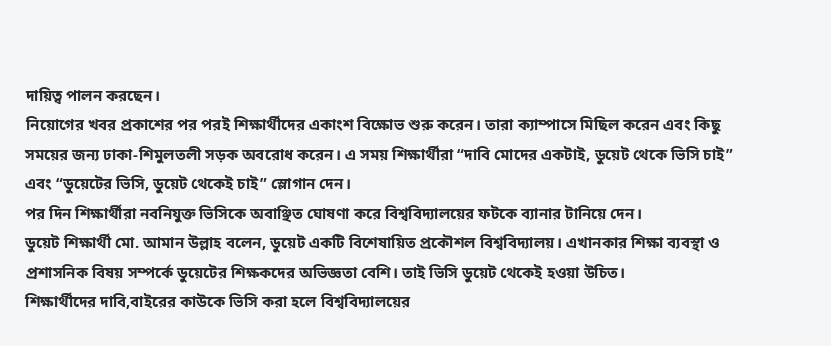দায়িত্ব পালন করছেন।
নিয়োগের খবর প্রকাশের পর পরই শিক্ষার্থীদের একাংশ বিক্ষোভ শুরু করেন। তারা ক্যাম্পাসে মিছিল করেন এবং কিছু সময়ের জন্য ঢাকা-শিমুলতলী সড়ক অবরোধ করেন। এ সময় শিক্ষার্থীরা “দাবি মোদের একটাই, ডুয়েট থেকে ভিসি চাই” এবং “ডুয়েটের ভিসি, ডুয়েট থেকেই চাই” স্লোগান দেন।
পর দিন শিক্ষার্থীরা নবনিযুক্ত ভিসিকে অবাঞ্ছিত ঘোষণা করে বিশ্ববিদ্যালয়ের ফটকে ব্যানার টানিয়ে দেন।
ডুয়েট শিক্ষার্থী মো. আমান উল্লাহ বলেন, ডুয়েট একটি বিশেষায়িত প্রকৌশল বিশ্ববিদ্যালয়। এখানকার শিক্ষা ব্যবস্থা ও প্রশাসনিক বিষয় সম্পর্কে ডুয়েটের শিক্ষকদের অভিজ্ঞতা বেশি। তাই ভিসি ডুয়েট থেকেই হওয়া উচিত।
শিক্ষার্থীদের দাবি,বাইরের কাউকে ভিসি করা হলে বিশ্ববিদ্যালয়ের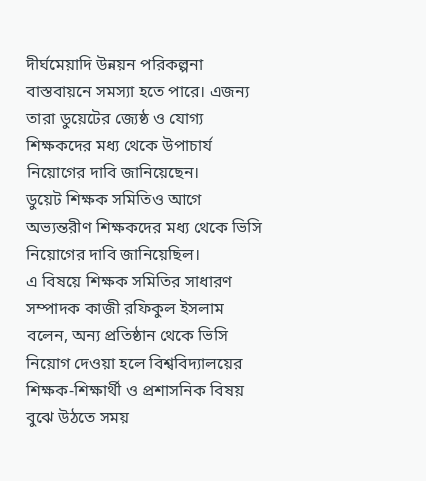দীর্ঘমেয়াদি উন্নয়ন পরিকল্পনা বাস্তবায়নে সমস্যা হতে পারে। এজন্য তারা ডুয়েটের জ্যেষ্ঠ ও যোগ্য শিক্ষকদের মধ্য থেকে উপাচার্য নিয়োগের দাবি জানিয়েছেন।
ডুয়েট শিক্ষক সমিতিও আগে অভ্যন্তরীণ শিক্ষকদের মধ্য থেকে ভিসি নিয়োগের দাবি জানিয়েছিল।
এ বিষয়ে শিক্ষক সমিতির সাধারণ সম্পাদক কাজী রফিকুল ইসলাম বলেন, অন্য প্রতিষ্ঠান থেকে ভিসি নিয়োগ দেওয়া হলে বিশ্ববিদ্যালয়ের শিক্ষক-শিক্ষার্থী ও প্রশাসনিক বিষয় বুঝে উঠতে সময়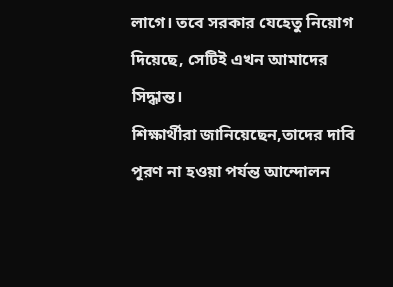লাগে। তবে সরকার যেহেতু নিয়োগ দিয়েছে, সেটিই এখন আমাদের সিদ্ধান্ত।
শিক্ষার্থীরা জানিয়েছেন,তাদের দাবি পূরণ না হওয়া পর্যন্ত আন্দোলন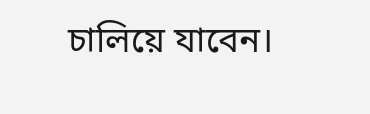চালিয়ে যাবেন।